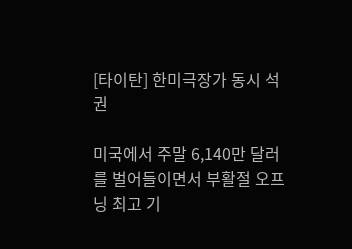[타이탄] 한미극장가 동시 석권

미국에서 주말 6,140만 달러를 벌어들이면서 부활절 오프닝 최고 기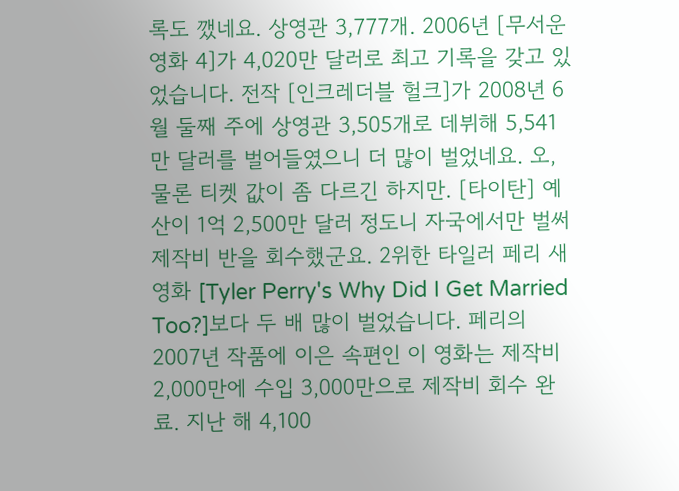록도 깼네요. 상영관 3,777개. 2006년 [무서운 영화 4]가 4,020만 달러로 최고 기록을 갖고 있었습니다. 전작 [인크레더블 헐크]가 2008년 6월 둘째 주에 상영관 3,505개로 데뷔해 5,541만 달러를 벌어들였으니 더 많이 벌었네요. 오, 물론 티켓 값이 좀 다르긴 하지만. [타이탄] 예산이 1억 2,500만 달러 정도니 자국에서만 벌써 제작비 반을 회수했군요. 2위한 타일러 페리 새 영화 [Tyler Perry's Why Did I Get Married Too?]보다 두 배 많이 벌었습니다. 페리의 2007년 작품에 이은 속편인 이 영화는 제작비 2,000만에 수입 3,000만으로 제작비 회수 완료. 지난 해 4,100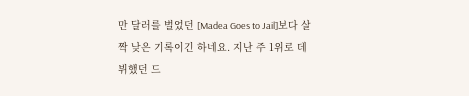만 달러를 벌었던 [Madea Goes to Jail]보다 살짝 낮은 기록이긴 하네요. 지난 주 1위로 데뷔했던 드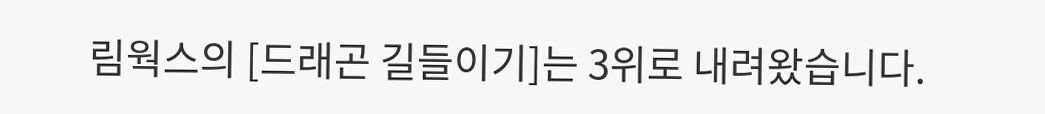림웍스의 [드래곤 길들이기]는 3위로 내려왔습니다.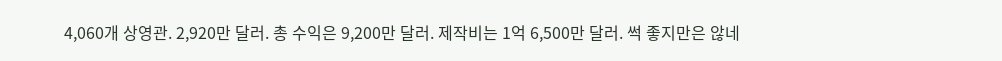4,060개 상영관. 2,920만 달러. 총 수익은 9,200만 달러. 제작비는 1억 6,500만 달러. 썩 좋지만은 않네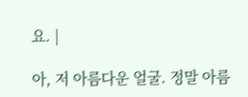요. |

아, 저 아름다운 얼굴. 정말 아름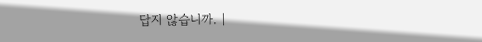답지 않습니까. |